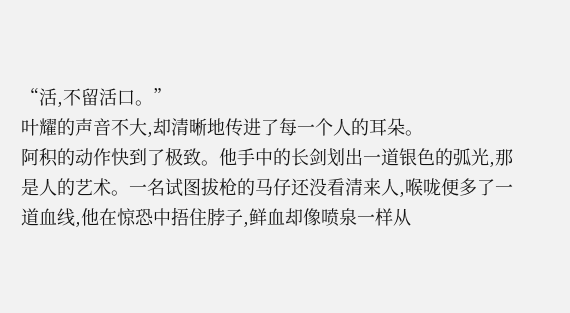“活,不留活口。”
叶耀的声音不大,却清晰地传进了每一个人的耳朵。
阿积的动作快到了极致。他手中的长剑划出一道银色的弧光,那是人的艺术。一名试图拔枪的马仔还没看清来人,喉咙便多了一道血线,他在惊恐中捂住脖子,鲜血却像喷泉一样从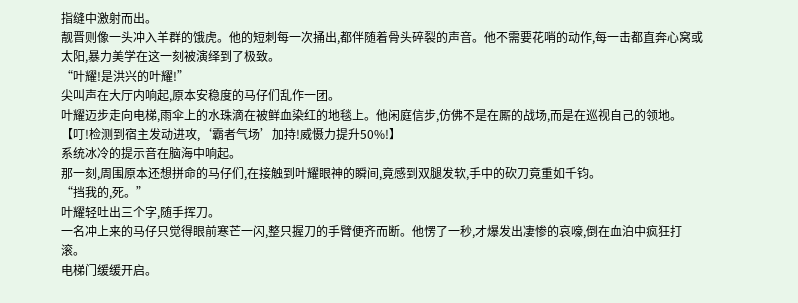指缝中激射而出。
靓晋则像一头冲入羊群的饿虎。他的短刺每一次捅出,都伴随着骨头碎裂的声音。他不需要花哨的动作,每一击都直奔心窝或太阳,暴力美学在这一刻被演绎到了极致。
“叶耀!是洪兴的叶耀!”
尖叫声在大厅内响起,原本安稳度的马仔们乱作一团。
叶耀迈步走向电梯,雨伞上的水珠滴在被鲜血染红的地毯上。他闲庭信步,仿佛不是在厮的战场,而是在巡视自己的领地。
【叮!检测到宿主发动进攻,‘霸者气场’加持!威慑力提升50%!】
系统冰冷的提示音在脑海中响起。
那一刻,周围原本还想拼命的马仔们,在接触到叶耀眼神的瞬间,竟感到双腿发软,手中的砍刀竟重如千钧。
“挡我的,死。”
叶耀轻吐出三个字,随手挥刀。
一名冲上来的马仔只觉得眼前寒芒一闪,整只握刀的手臂便齐而断。他愣了一秒,才爆发出凄惨的哀嚎,倒在血泊中疯狂打滚。
电梯门缓缓开启。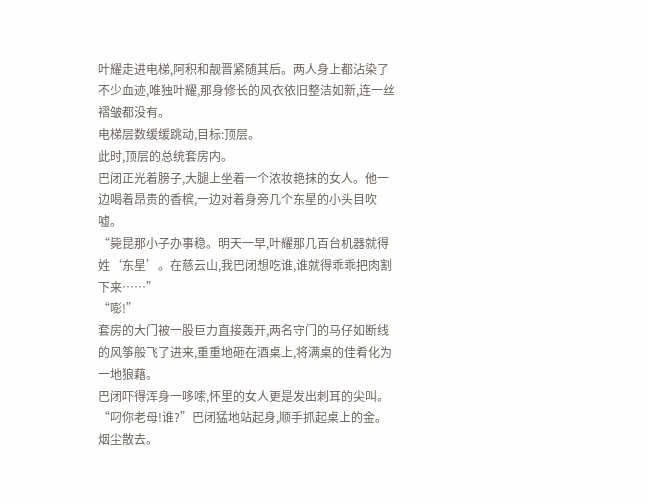叶耀走进电梯,阿积和靓晋紧随其后。两人身上都沾染了不少血迹,唯独叶耀,那身修长的风衣依旧整洁如新,连一丝褶皱都没有。
电梯层数缓缓跳动,目标:顶层。
此时,顶层的总统套房内。
巴闭正光着膀子,大腿上坐着一个浓妆艳抹的女人。他一边喝着昂贵的香槟,一边对着身旁几个东星的小头目吹嘘。
“毙昆那小子办事稳。明天一早,叶耀那几百台机器就得姓‘东星’。在慈云山,我巴闭想吃谁,谁就得乖乖把肉割下来……”
“嘭!”
套房的大门被一股巨力直接轰开,两名守门的马仔如断线的风筝般飞了进来,重重地砸在酒桌上,将满桌的佳肴化为一地狼藉。
巴闭吓得浑身一哆嗦,怀里的女人更是发出刺耳的尖叫。
“叼你老母!谁?”巴闭猛地站起身,顺手抓起桌上的金。
烟尘散去。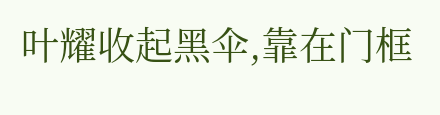叶耀收起黑伞,靠在门框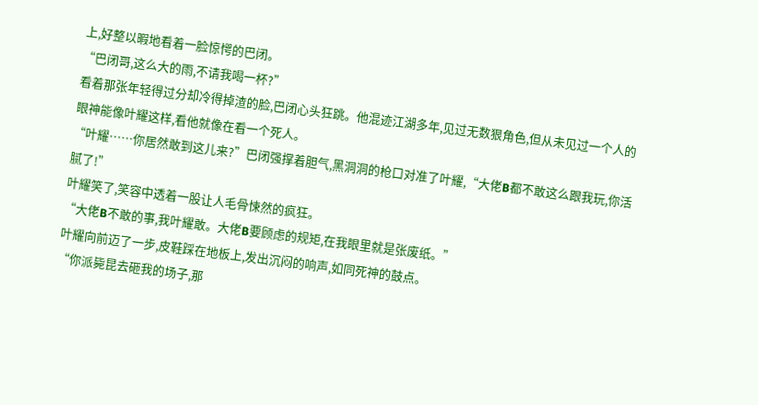上,好整以暇地看着一脸惊愕的巴闭。
“巴闭哥,这么大的雨,不请我喝一杯?”
看着那张年轻得过分却冷得掉渣的脸,巴闭心头狂跳。他混迹江湖多年,见过无数狠角色,但从未见过一个人的眼神能像叶耀这样,看他就像在看一个死人。
“叶耀……你居然敢到这儿来?”巴闭强撑着胆气,黑洞洞的枪口对准了叶耀,“大佬B都不敢这么跟我玩,你活腻了!”
叶耀笑了,笑容中透着一股让人毛骨悚然的疯狂。
“大佬B不敢的事,我叶耀敢。大佬B要顾虑的规矩,在我眼里就是张废纸。”
叶耀向前迈了一步,皮鞋踩在地板上,发出沉闷的响声,如同死神的鼓点。
“你派毙昆去砸我的场子,那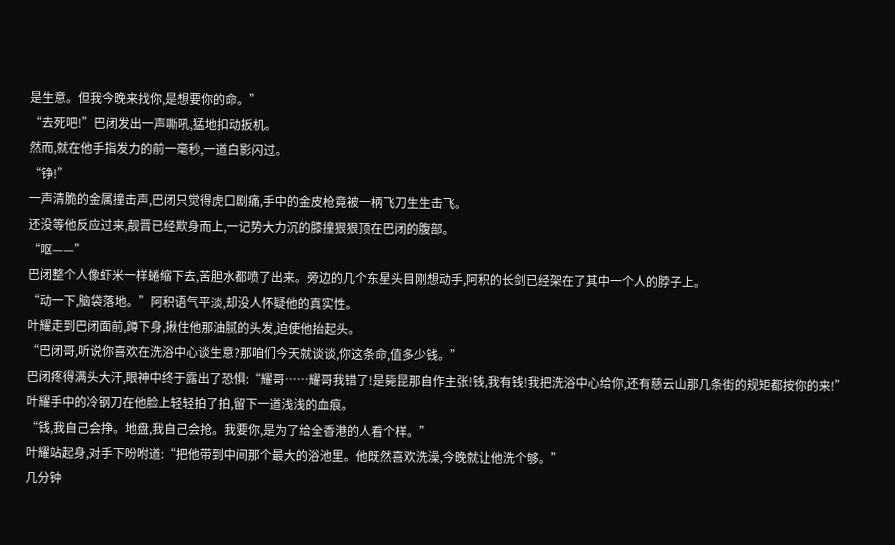是生意。但我今晚来找你,是想要你的命。”
“去死吧!”巴闭发出一声嘶吼,猛地扣动扳机。
然而,就在他手指发力的前一毫秒,一道白影闪过。
“铮!”
一声清脆的金属撞击声,巴闭只觉得虎口剧痛,手中的金皮枪竟被一柄飞刀生生击飞。
还没等他反应过来,靓晋已经欺身而上,一记势大力沉的膝撞狠狠顶在巴闭的腹部。
“呕——”
巴闭整个人像虾米一样蜷缩下去,苦胆水都喷了出来。旁边的几个东星头目刚想动手,阿积的长剑已经架在了其中一个人的脖子上。
“动一下,脑袋落地。”阿积语气平淡,却没人怀疑他的真实性。
叶耀走到巴闭面前,蹲下身,揪住他那油腻的头发,迫使他抬起头。
“巴闭哥,听说你喜欢在洗浴中心谈生意?那咱们今天就谈谈,你这条命,值多少钱。”
巴闭疼得满头大汗,眼神中终于露出了恐惧:“耀哥……耀哥我错了!是毙昆那自作主张!钱,我有钱!我把洗浴中心给你,还有慈云山那几条街的规矩都按你的来!”
叶耀手中的冷钢刀在他脸上轻轻拍了拍,留下一道浅浅的血痕。
“钱,我自己会挣。地盘,我自己会抢。我要你,是为了给全香港的人看个样。”
叶耀站起身,对手下吩咐道:“把他带到中间那个最大的浴池里。他既然喜欢洗澡,今晚就让他洗个够。”
几分钟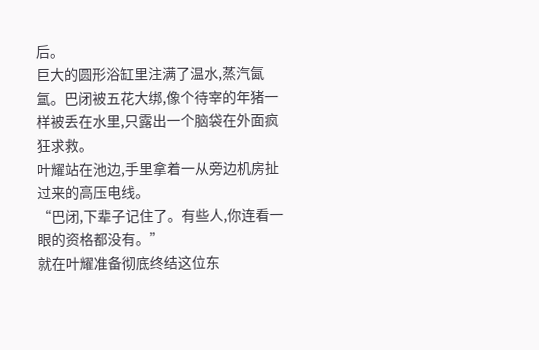后。
巨大的圆形浴缸里注满了温水,蒸汽氤氲。巴闭被五花大绑,像个待宰的年猪一样被丢在水里,只露出一个脑袋在外面疯狂求救。
叶耀站在池边,手里拿着一从旁边机房扯过来的高压电线。
“巴闭,下辈子记住了。有些人,你连看一眼的资格都没有。”
就在叶耀准备彻底终结这位东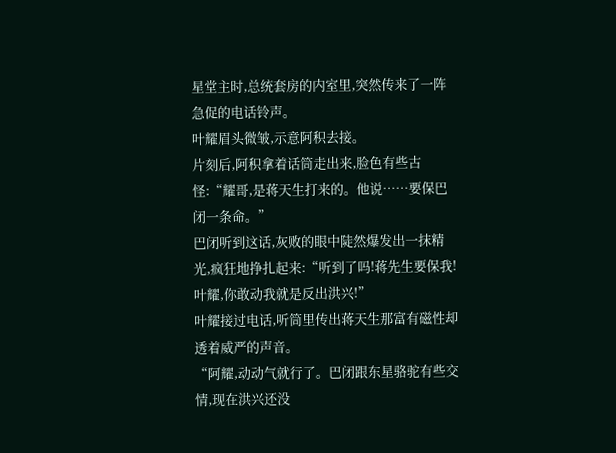星堂主时,总统套房的内室里,突然传来了一阵急促的电话铃声。
叶耀眉头微皱,示意阿积去接。
片刻后,阿积拿着话筒走出来,脸色有些古怪:“耀哥,是蒋天生打来的。他说……要保巴闭一条命。”
巴闭听到这话,灰败的眼中陡然爆发出一抹精光,疯狂地挣扎起来:“听到了吗!蒋先生要保我!叶耀,你敢动我就是反出洪兴!”
叶耀接过电话,听筒里传出蒋天生那富有磁性却透着威严的声音。
“阿耀,动动气就行了。巴闭跟东星骆驼有些交情,现在洪兴还没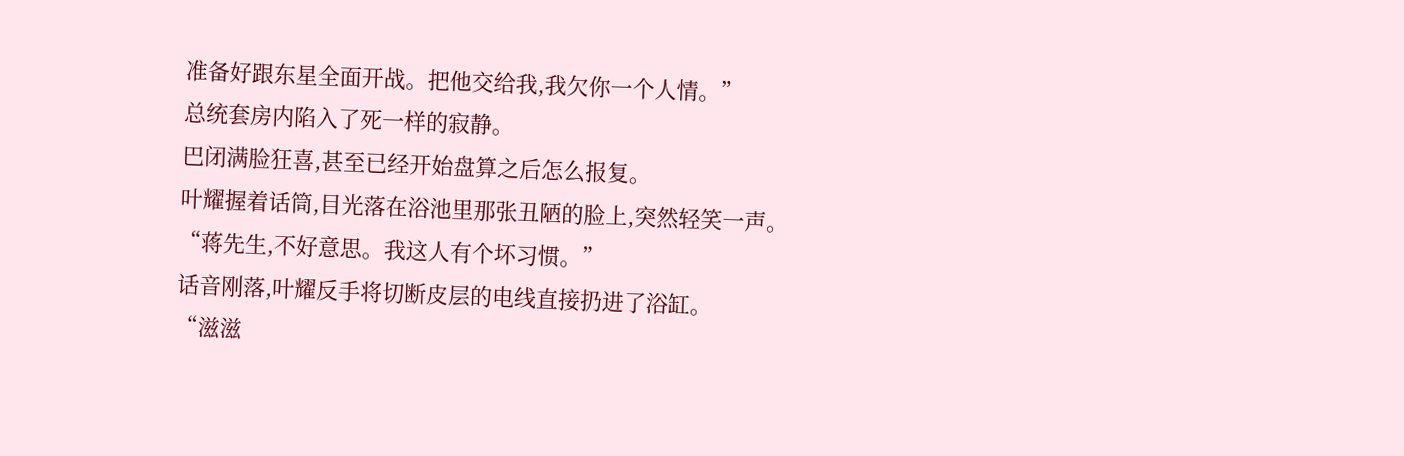准备好跟东星全面开战。把他交给我,我欠你一个人情。”
总统套房内陷入了死一样的寂静。
巴闭满脸狂喜,甚至已经开始盘算之后怎么报复。
叶耀握着话筒,目光落在浴池里那张丑陋的脸上,突然轻笑一声。
“蒋先生,不好意思。我这人有个坏习惯。”
话音刚落,叶耀反手将切断皮层的电线直接扔进了浴缸。
“滋滋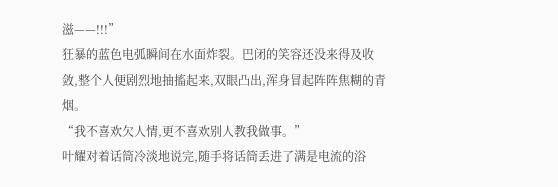滋——!!!”
狂暴的蓝色电弧瞬间在水面炸裂。巴闭的笑容还没来得及收敛,整个人便剧烈地抽搐起来,双眼凸出,浑身冒起阵阵焦糊的青烟。
“我不喜欢欠人情,更不喜欢别人教我做事。”
叶耀对着话筒冷淡地说完,随手将话筒丢进了满是电流的浴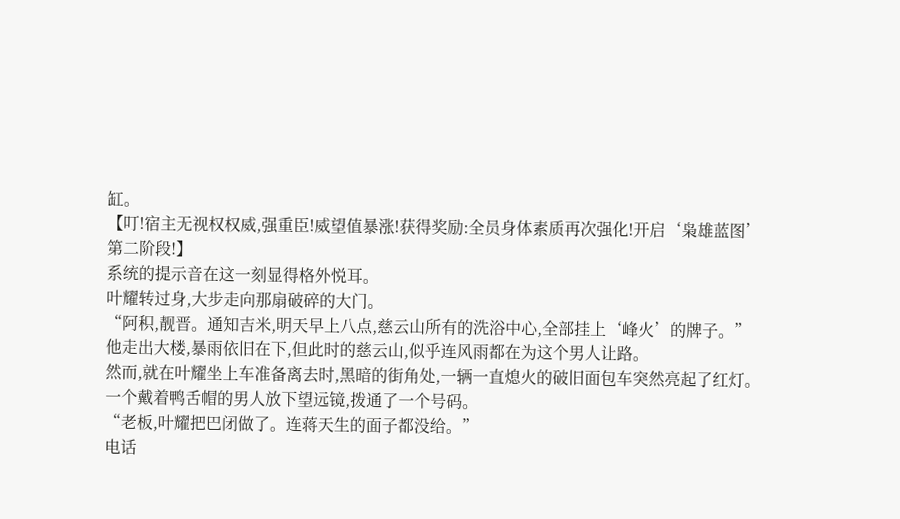缸。
【叮!宿主无视权权威,强重臣!威望值暴涨!获得奖励:全员身体素质再次强化!开启‘枭雄蓝图’第二阶段!】
系统的提示音在这一刻显得格外悦耳。
叶耀转过身,大步走向那扇破碎的大门。
“阿积,靓晋。通知吉米,明天早上八点,慈云山所有的洗浴中心,全部挂上‘峰火’的牌子。”
他走出大楼,暴雨依旧在下,但此时的慈云山,似乎连风雨都在为这个男人让路。
然而,就在叶耀坐上车准备离去时,黑暗的街角处,一辆一直熄火的破旧面包车突然亮起了红灯。
一个戴着鸭舌帽的男人放下望远镜,拨通了一个号码。
“老板,叶耀把巴闭做了。连蒋天生的面子都没给。”
电话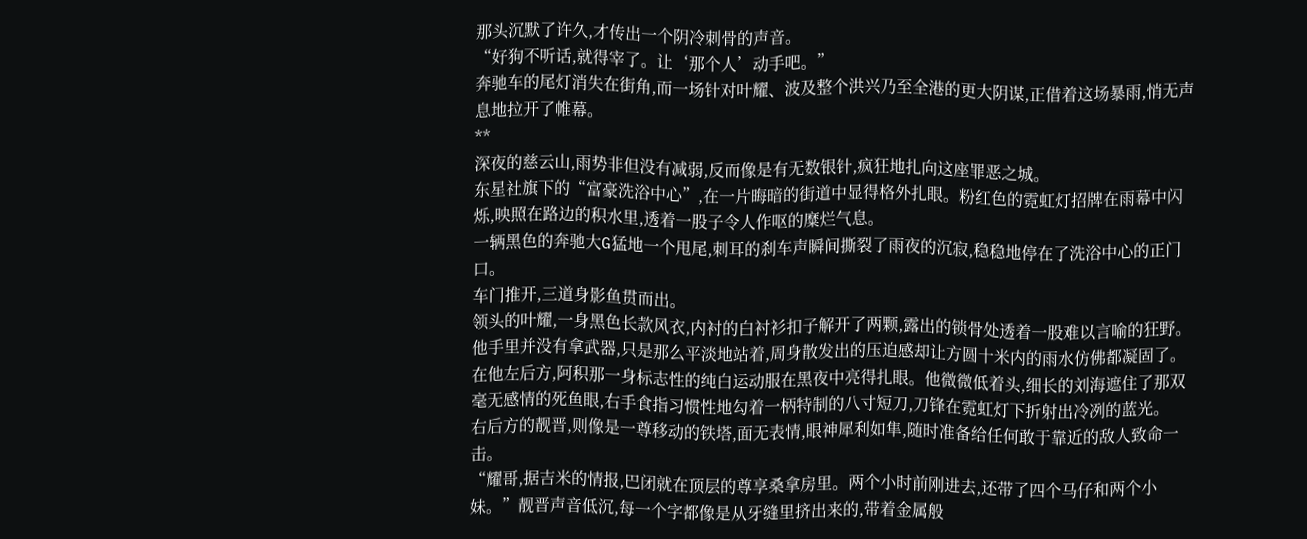那头沉默了许久,才传出一个阴冷刺骨的声音。
“好狗不听话,就得宰了。让‘那个人’动手吧。”
奔驰车的尾灯消失在街角,而一场针对叶耀、波及整个洪兴乃至全港的更大阴谋,正借着这场暴雨,悄无声息地拉开了帷幕。
**
深夜的慈云山,雨势非但没有减弱,反而像是有无数银针,疯狂地扎向这座罪恶之城。
东星社旗下的“富豪洗浴中心”,在一片晦暗的街道中显得格外扎眼。粉红色的霓虹灯招牌在雨幕中闪烁,映照在路边的积水里,透着一股子令人作呕的糜烂气息。
一辆黑色的奔驰大G猛地一个甩尾,刺耳的刹车声瞬间撕裂了雨夜的沉寂,稳稳地停在了洗浴中心的正门口。
车门推开,三道身影鱼贯而出。
领头的叶耀,一身黑色长款风衣,内衬的白衬衫扣子解开了两颗,露出的锁骨处透着一股难以言喻的狂野。他手里并没有拿武器,只是那么平淡地站着,周身散发出的压迫感却让方圆十米内的雨水仿佛都凝固了。
在他左后方,阿积那一身标志性的纯白运动服在黑夜中亮得扎眼。他微微低着头,细长的刘海遮住了那双毫无感情的死鱼眼,右手食指习惯性地勾着一柄特制的八寸短刀,刀锋在霓虹灯下折射出冷冽的蓝光。
右后方的靓晋,则像是一尊移动的铁塔,面无表情,眼神犀利如隼,随时准备给任何敢于靠近的敌人致命一击。
“耀哥,据吉米的情报,巴闭就在顶层的尊享桑拿房里。两个小时前刚进去,还带了四个马仔和两个小妹。”靓晋声音低沉,每一个字都像是从牙缝里挤出来的,带着金属般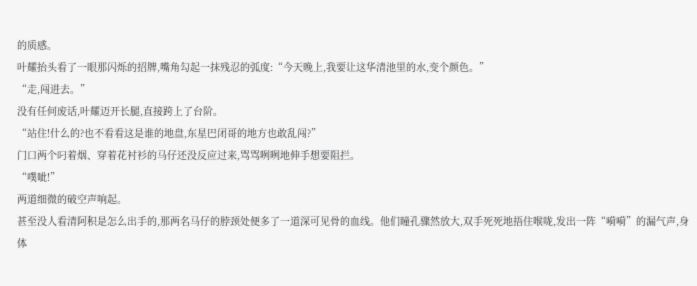的质感。
叶耀抬头看了一眼那闪烁的招牌,嘴角勾起一抹残忍的弧度:“今天晚上,我要让这华清池里的水,变个颜色。”
“走,闯进去。”
没有任何废话,叶耀迈开长腿,直接跨上了台阶。
“站住!什么的?也不看看这是谁的地盘,东星巴闭哥的地方也敢乱闯?”
门口两个叼着烟、穿着花衬衫的马仔还没反应过来,骂骂咧咧地伸手想要阻拦。
“噗呲!”
两道细微的破空声响起。
甚至没人看清阿积是怎么出手的,那两名马仔的脖颈处便多了一道深可见骨的血线。他们瞳孔骤然放大,双手死死地捂住喉咙,发出一阵“嗬嗬”的漏气声,身体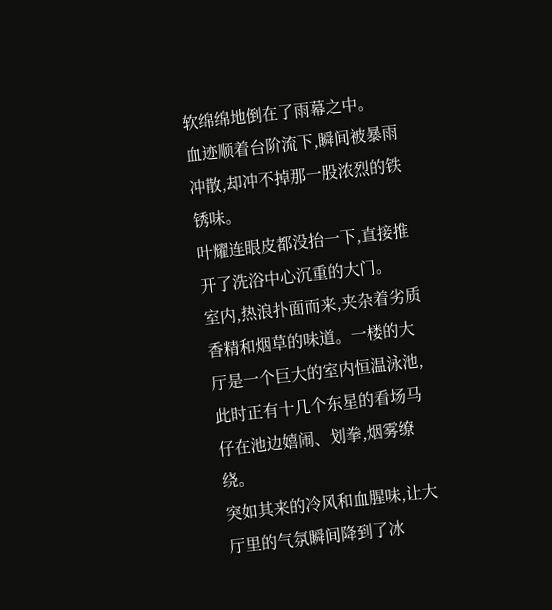软绵绵地倒在了雨幕之中。
血迹顺着台阶流下,瞬间被暴雨冲散,却冲不掉那一股浓烈的铁锈味。
叶耀连眼皮都没抬一下,直接推开了洗浴中心沉重的大门。
室内,热浪扑面而来,夹杂着劣质香精和烟草的味道。一楼的大厅是一个巨大的室内恒温泳池,此时正有十几个东星的看场马仔在池边嬉闹、划拳,烟雾缭绕。
突如其来的冷风和血腥味,让大厅里的气氛瞬间降到了冰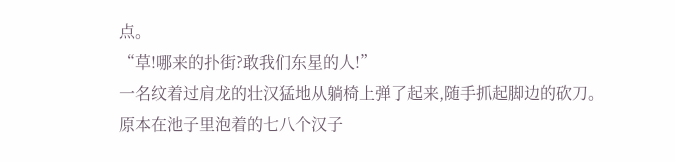点。
“草!哪来的扑街?敢我们东星的人!”
一名纹着过肩龙的壮汉猛地从躺椅上弹了起来,随手抓起脚边的砍刀。
原本在池子里泡着的七八个汉子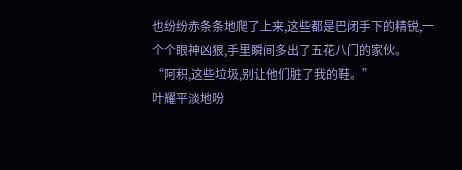也纷纷赤条条地爬了上来,这些都是巴闭手下的精锐,一个个眼神凶狠,手里瞬间多出了五花八门的家伙。
“阿积,这些垃圾,别让他们脏了我的鞋。”
叶耀平淡地吩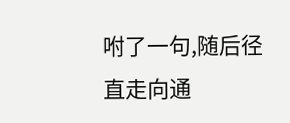咐了一句,随后径直走向通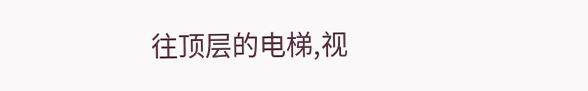往顶层的电梯,视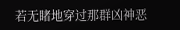若无睹地穿过那群凶神恶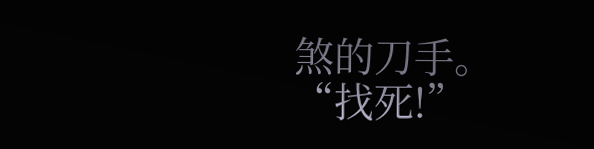煞的刀手。
“找死!”